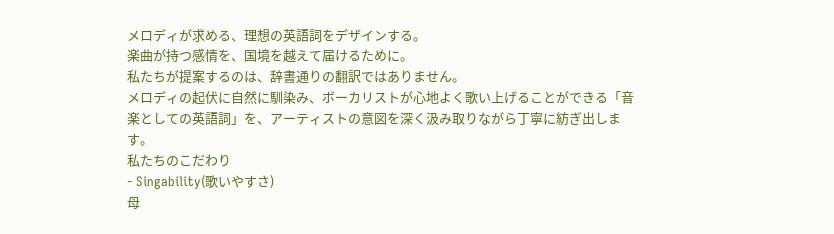メロディが求める、理想の英語詞をデザインする。
楽曲が持つ感情を、国境を越えて届けるために。
私たちが提案するのは、辞書通りの翻訳ではありません。
メロディの起伏に自然に馴染み、ボーカリストが心地よく歌い上げることができる「音楽としての英語詞」を、アーティストの意図を深く汲み取りながら丁寧に紡ぎ出します。
私たちのこだわり
- Singability(歌いやすさ)
母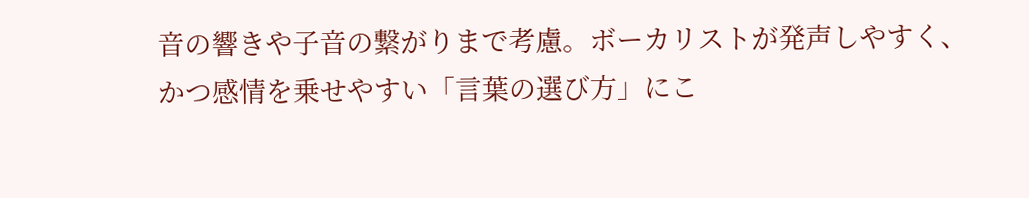音の響きや子音の繋がりまで考慮。ボーカリストが発声しやすく、かつ感情を乗せやすい「言葉の選び方」にこ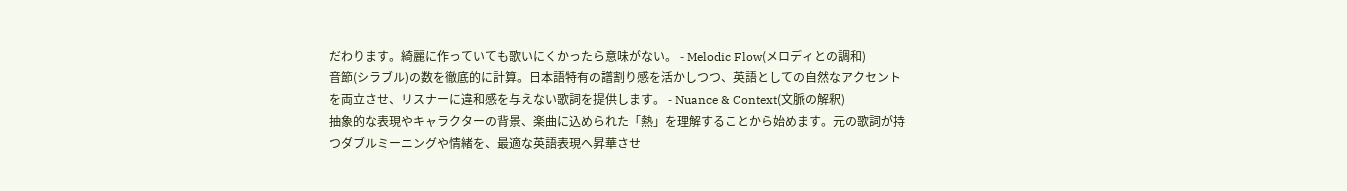だわります。綺麗に作っていても歌いにくかったら意味がない。 - Melodic Flow(メロディとの調和)
音節(シラブル)の数を徹底的に計算。日本語特有の譜割り感を活かしつつ、英語としての自然なアクセントを両立させ、リスナーに違和感を与えない歌詞を提供します。 - Nuance & Context(文脈の解釈)
抽象的な表現やキャラクターの背景、楽曲に込められた「熱」を理解することから始めます。元の歌詞が持つダブルミーニングや情緒を、最適な英語表現へ昇華させ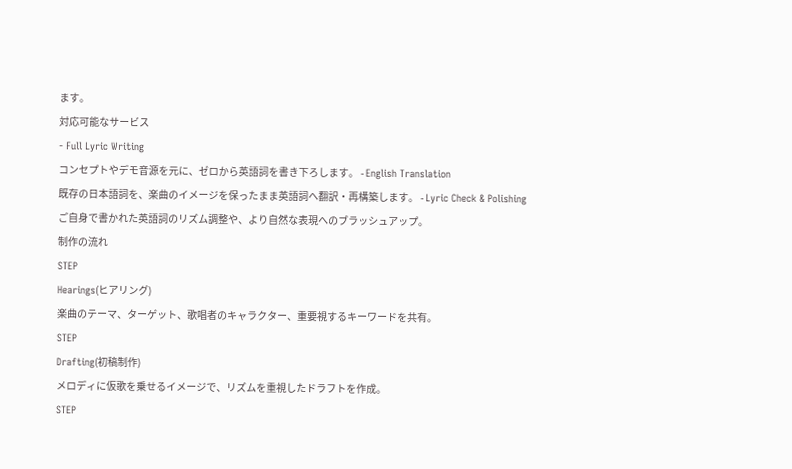ます。
対応可能なサービス
- Full Lyric Writing
コンセプトやデモ音源を元に、ゼロから英語詞を書き下ろします。 - English Translation
既存の日本語詞を、楽曲のイメージを保ったまま英語詞へ翻訳・再構築します。 - Lyric Check & Polishing
ご自身で書かれた英語詞のリズム調整や、より自然な表現へのブラッシュアップ。
制作の流れ
STEP
Hearings(ヒアリング)
楽曲のテーマ、ターゲット、歌唱者のキャラクター、重要視するキーワードを共有。
STEP
Drafting(初稿制作)
メロディに仮歌を乗せるイメージで、リズムを重視したドラフトを作成。
STEP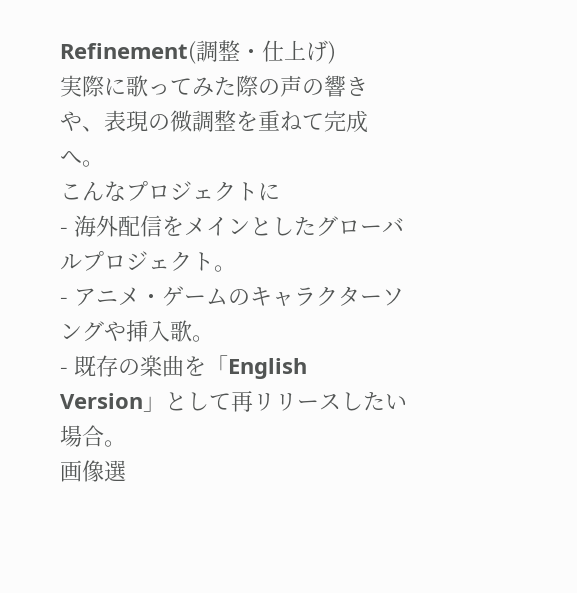Refinement(調整・仕上げ)
実際に歌ってみた際の声の響きや、表現の微調整を重ねて完成へ。
こんなプロジェクトに
- 海外配信をメインとしたグローバルプロジェクト。
- アニメ・ゲームのキャラクターソングや挿入歌。
- 既存の楽曲を「English Version」として再リリースしたい場合。
画像選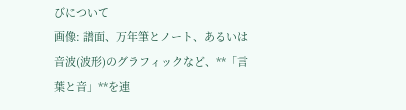びについて
画像: 譜面、万年筆とノート、あるいは音波(波形)のグラフィックなど、**「言葉と音」**を連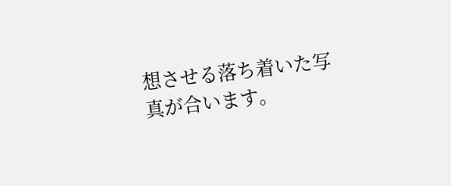想させる落ち着いた写真が合います。